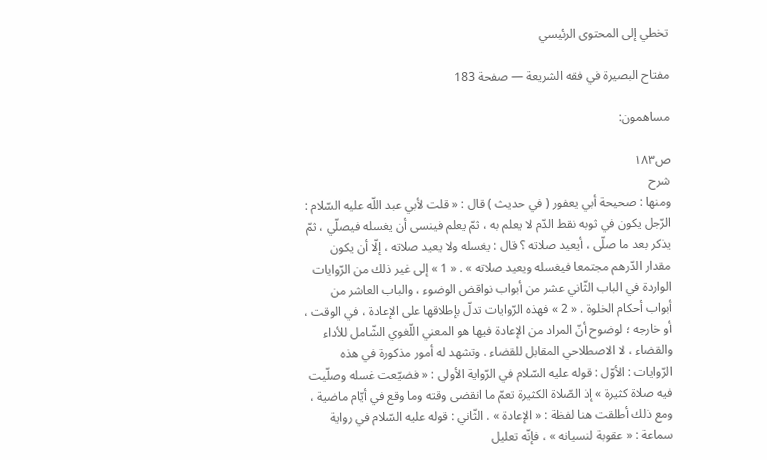تخطي إلى المحتوى الرئيسي

مفتاح البصيرة في فقه الشريعة — صفحة 183

مساهمون:

ص١٨٣
شرح
ومنها : صحيحة أبي يعفور ( في حديث ) قال : « قلت لأبي عبد اللّه عليه السّلام : الرّجل يكون في ثوبه نقط الدّم لا يعلم به ، ثمّ يعلم فينسى أن يغسله فيصلّي ، ثمّ يذكر بعد ما صلّى ، أيعيد صلاته ؟ قال : يغسله ولا يعيد صلاته ، إلّا أن يكون مقدار الدّرهم مجتمعا فيغسله ويعيد صلاته » . « 1 » إلى غير ذلك من الرّوايات الواردة في الباب الثّاني عشر من أبواب نواقض الوضوء ، والباب العاشر من أبواب أحكام الخلوة . « 2 » فهذه الرّوايات تدلّ بإطلاقها على الإعادة ، في الوقت ، أو خارجه ؛ لوضوح أنّ المراد من الإعادة فيها هو المعني اللّغوي الشّامل للأداء والقضاء ، لا الاصطلاحي المقابل للقضاء . وتشهد له أمور مذكورة في هذه الرّوايات : الأوّل : قوله عليه السّلام في الرّواية الأولى : « فضيّعت غسله وصلّيت فيه صلاة كثيرة » إذ الصّلاة الكثيرة تعمّ ما انقضى وقته وما وقع في أيّام ماضية ، ومع ذلك أطلقت هنا لفظة : « الإعادة » . الثّاني : قوله عليه السّلام في رواية سماعة : « عقوبة لنسيانه » ، فإنّه تعليل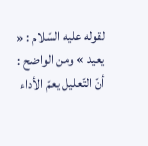لقوله عليه السّلام : « يعيد » ومن الواضح : أنّ التّعليل يعمّ الأداء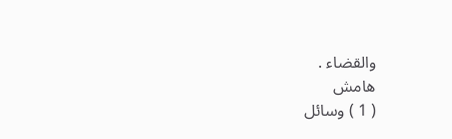والقضاء .
هامش
( 1 ) وسائل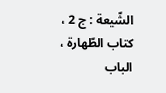الشّيعة : ج 2 ، كتاب الطّهارة ، الباب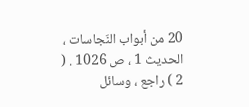20 من أبواب النّجاسات ، الحديث 1 ، ص 1026 . ( 2 ) راجع ، وسائل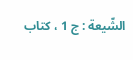الشّيعة : ج 1 ، كتاب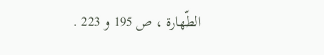الطّهارة ، ص 195 و 223 .